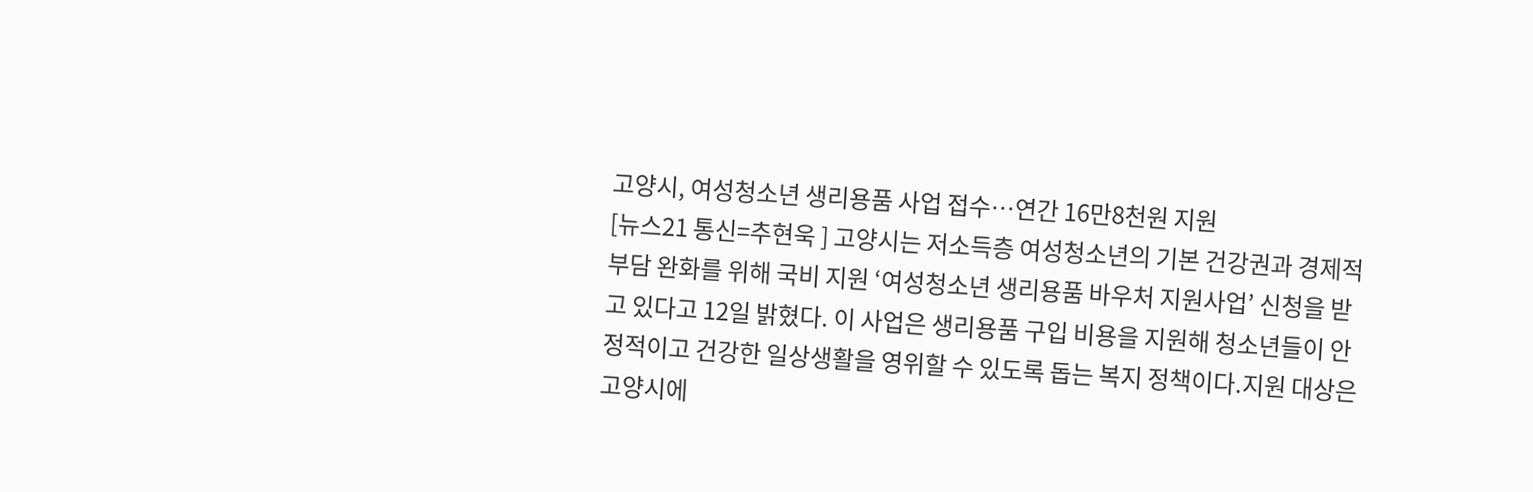고양시, 여성청소년 생리용품 사업 접수…연간 16만8천원 지원
[뉴스21 통신=추현욱 ] 고양시는 저소득층 여성청소년의 기본 건강권과 경제적 부담 완화를 위해 국비 지원 ‘여성청소년 생리용품 바우처 지원사업’ 신청을 받고 있다고 12일 밝혔다. 이 사업은 생리용품 구입 비용을 지원해 청소년들이 안정적이고 건강한 일상생활을 영위할 수 있도록 돕는 복지 정책이다.지원 대상은 고양시에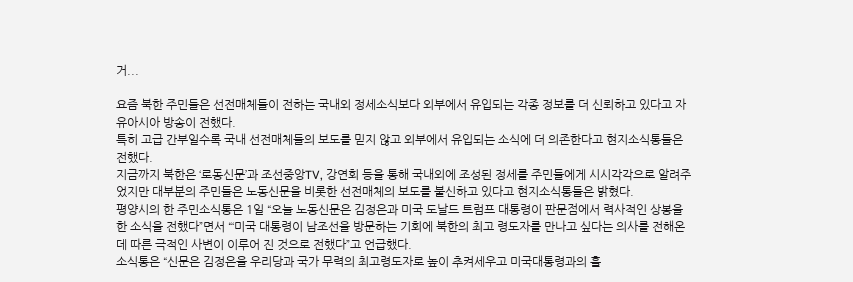거...

요즘 북한 주민들은 선전매체들이 전하는 국내외 정세소식보다 외부에서 유입되는 각종 정보를 더 신뢰하고 있다고 자유아시아 방송이 전했다.
특히 고급 간부일수록 국내 선전매체들의 보도를 믿지 않고 외부에서 유입되는 소식에 더 의존한다고 현지소식통들은 전했다.
지금까지 북한은 ‘로동신문’과 조선중앙TV, 강연회 등을 통해 국내외에 조성된 정세를 주민들에게 시시각각으로 알려주었지만 대부분의 주민들은 노동신문을 비롯한 선전매체의 보도를 불신하고 있다고 현지소식통들은 밝혔다.
평양시의 한 주민소식통은 1일 “오늘 노동신문은 김정은과 미국 도날드 트럼프 대통령이 판문점에서 력사적인 상봉을 한 소식을 전했다”면서 “‘미국 대통령이 남조선을 방문하는 기회에 북한의 최고 령도자를 만나고 싶다는 의사를 전해온 데 따른 극적인 사변이 이루어 진 것으로 전했다”고 언급했다.
소식통은 “신문은 김정은을 우리당과 국가 무력의 최고령도자로 높이 추켜세우고 미국대통령과의 훌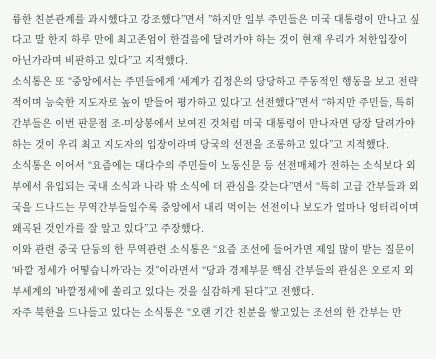륭한 친분관계를 과시했다고 강조했다”면서 ”하지만 일부 주민들은 미국 대통령이 만나고 싶다고 말 한지 하루 만에 최고존엄이 한걸음에 달려가야 하는 것이 현재 우리가 처한입장이 아닌가라며 비판하고 있다”고 지적했다.
소식통은 또 “중앙에서는 주민들에게 ‘세계가 김정은의 당당하고 주동적인 행동을 보고 전략적이며 능숙한 지도자로 높이 받들어 평가하고 있다’고 선전했다”면서 “하지만 주민들, 특히 간부들은 이번 판문점 조-미상봉에서 보여진 것처럼 미국 대통령이 만나자면 당장 달려가야 하는 것이 우리 최고 지도자의 입장이라며 당국의 선전을 조롱하고 있다”고 지적했다.
소식통은 이어서 “요즘에는 대다수의 주민들이 노동신문 등 선전매체가 전하는 소식보다 외부에서 유입되는 국내 소식과 나라 밖 소식에 더 관심을 갖는다”면서 “특히 고급 간부들과 외국을 드나드는 무역간부들일수록 중앙에서 내리 먹이는 선전이나 보도가 얼마나 엉터리이며 왜곡된 것인가를 잘 알고 있다”고 주장했다.
이와 관련 중국 단둥의 한 무역관련 소식통은 “요즘 조선에 들어가면 제일 많이 받는 질문이 ‘바깥 정세가 어떻습니까’라는 것”이라면서 “당과 경제부문 핵심 간부들의 관심은 오로지 외부세계의 ’바깥정세‘에 쏠리고 있다는 것을 실감하게 된다”고 전했다.
자주 북한을 드나들고 있다는 소식통은 “오랜 기간 친분을 쌓고있는 조선의 한 간부는 만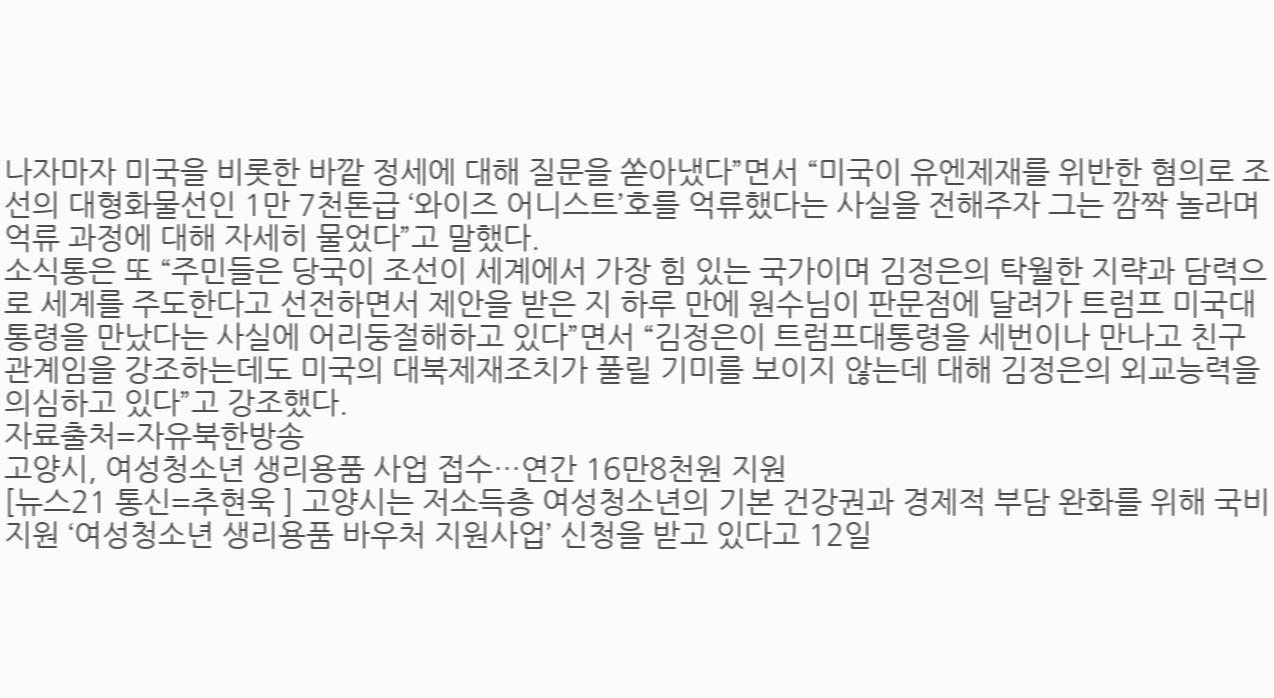나자마자 미국을 비롯한 바깥 정세에 대해 질문을 쏟아냈다”면서 “미국이 유엔제재를 위반한 혐의로 조선의 대형화물선인 1만 7천톤급 ‘와이즈 어니스트’호를 억류했다는 사실을 전해주자 그는 깜짝 놀라며 억류 과정에 대해 자세히 물었다”고 말했다.
소식통은 또 “주민들은 당국이 조선이 세계에서 가장 힘 있는 국가이며 김정은의 탁월한 지략과 담력으로 세계를 주도한다고 선전하면서 제안을 받은 지 하루 만에 원수님이 판문점에 달려가 트럼프 미국대통령을 만났다는 사실에 어리둥절해하고 있다”면서 “김정은이 트럼프대통령을 세번이나 만나고 친구관계임을 강조하는데도 미국의 대북제재조치가 풀릴 기미를 보이지 않는데 대해 김정은의 외교능력을 의심하고 있다”고 강조했다.
자료출처=자유북한방송
고양시, 여성청소년 생리용품 사업 접수…연간 16만8천원 지원
[뉴스21 통신=추현욱 ] 고양시는 저소득층 여성청소년의 기본 건강권과 경제적 부담 완화를 위해 국비 지원 ‘여성청소년 생리용품 바우처 지원사업’ 신청을 받고 있다고 12일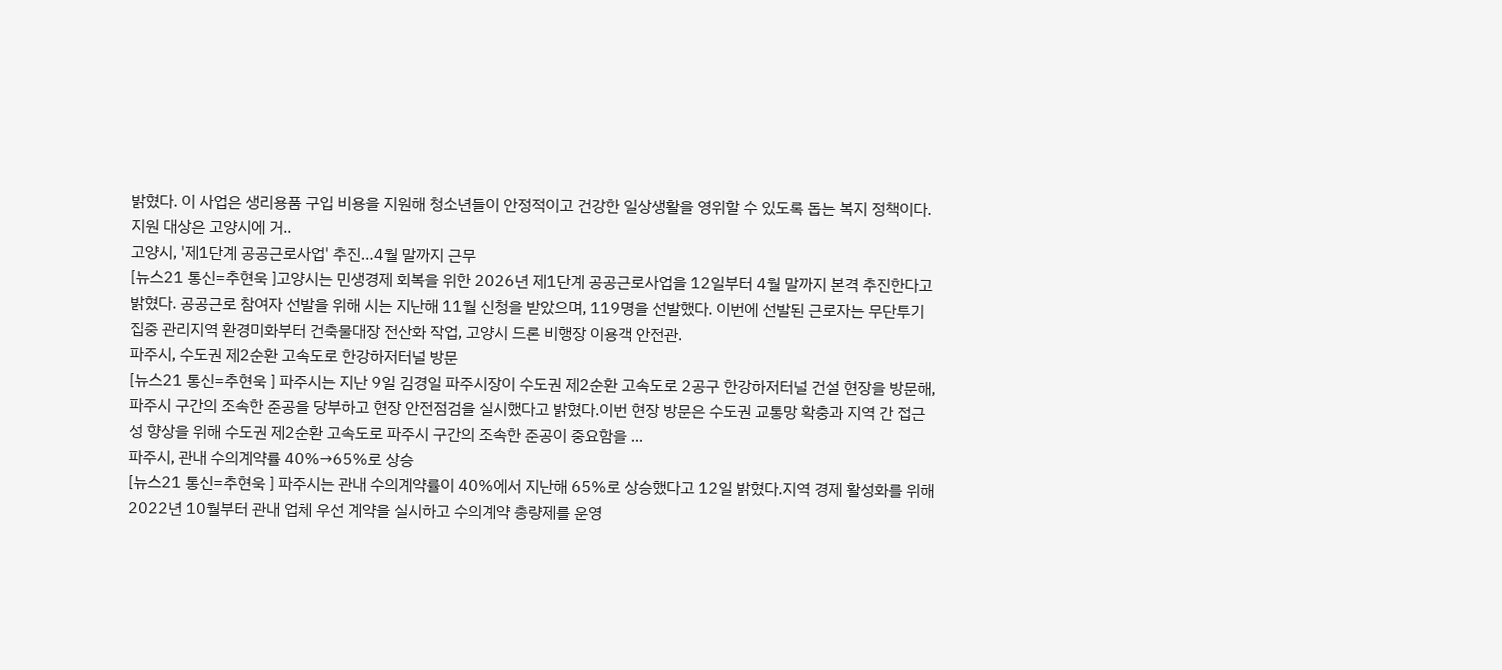밝혔다. 이 사업은 생리용품 구입 비용을 지원해 청소년들이 안정적이고 건강한 일상생활을 영위할 수 있도록 돕는 복지 정책이다.지원 대상은 고양시에 거..
고양시, '제1단계 공공근로사업' 추진…4월 말까지 근무
[뉴스21 통신=추현욱 ]고양시는 민생경제 회복을 위한 2026년 제1단계 공공근로사업을 12일부터 4월 말까지 본격 추진한다고 밝혔다. 공공근로 참여자 선발을 위해 시는 지난해 11월 신청을 받았으며, 119명을 선발했다. 이번에 선발된 근로자는 무단투기 집중 관리지역 환경미화부터 건축물대장 전산화 작업, 고양시 드론 비행장 이용객 안전관.
파주시, 수도권 제2순환 고속도로 한강하저터널 방문
[뉴스21 통신=추현욱 ] 파주시는 지난 9일 김경일 파주시장이 수도권 제2순환 고속도로 2공구 한강하저터널 건설 현장을 방문해, 파주시 구간의 조속한 준공을 당부하고 현장 안전점검을 실시했다고 밝혔다.이번 현장 방문은 수도권 교통망 확충과 지역 간 접근성 향상을 위해 수도권 제2순환 고속도로 파주시 구간의 조속한 준공이 중요함을 ...
파주시, 관내 수의계약률 40%→65%로 상승
[뉴스21 통신=추현욱 ] 파주시는 관내 수의계약률이 40%에서 지난해 65%로 상승했다고 12일 밝혔다.지역 경제 활성화를 위해 2022년 10월부터 관내 업체 우선 계약을 실시하고 수의계약 총량제를 운영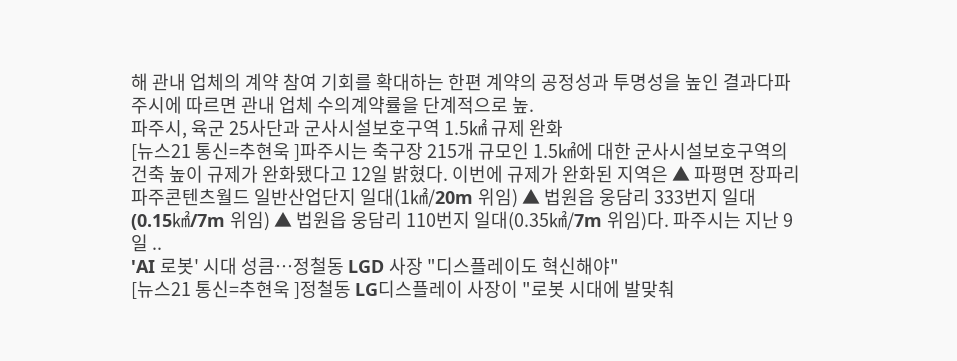해 관내 업체의 계약 참여 기회를 확대하는 한편 계약의 공정성과 투명성을 높인 결과다파주시에 따르면 관내 업체 수의계약률을 단계적으로 높.
파주시, 육군 25사단과 군사시설보호구역 1.5㎢ 규제 완화
[뉴스21 통신=추현욱 ]파주시는 축구장 215개 규모인 1.5㎢에 대한 군사시설보호구역의 건축 높이 규제가 완화됐다고 12일 밝혔다. 이번에 규제가 완화된 지역은 ▲ 파평면 장파리 파주콘텐츠월드 일반산업단지 일대(1㎢/20m 위임) ▲ 법원읍 웅담리 333번지 일대(0.15㎢/7m 위임) ▲ 법원읍 웅담리 110번지 일대(0.35㎢/7m 위임)다. 파주시는 지난 9일 ..
'AI 로봇' 시대 성큼…정철동 LGD 사장 "디스플레이도 혁신해야"
[뉴스21 통신=추현욱 ]정철동 LG디스플레이 사장이 "로봇 시대에 발맞춰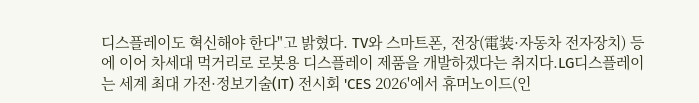디스플레이도 혁신해야 한다"고 밝혔다. TV와 스마트폰, 전장(電装·자동차 전자장치) 등에 이어 차세대 먹거리로 로봇용 디스플레이 제품을 개발하겠다는 취지다.LG디스플레이는 세계 최대 가전·정보기술(IT) 전시회 'CES 2026'에서 휴머노이드(인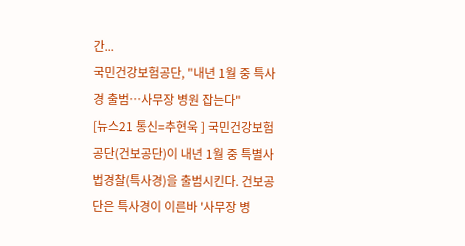간...
국민건강보험공단, "내년 1월 중 특사경 출범…사무장 병원 잡는다"
[뉴스21 통신=추현욱 ] 국민건강보험공단(건보공단)이 내년 1월 중 특별사법경찰(특사경)을 출범시킨다. 건보공단은 특사경이 이른바 '사무장 병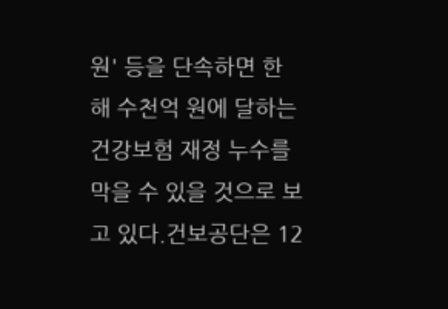원' 등을 단속하면 한 해 수천억 원에 달하는 건강보험 재정 누수를 막을 수 있을 것으로 보고 있다.건보공단은 12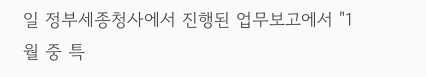일 정부세종청사에서 진행된 업무보고에서 "1월 중 특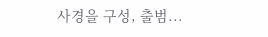사경을 구성, 출범...